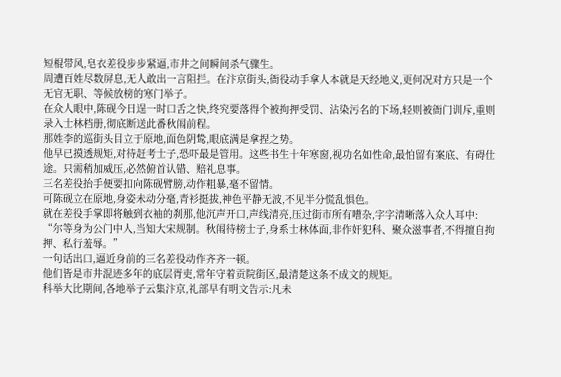短棍带风,皂衣差役步步紧逼,市井之间瞬间杀气骤生。
周遭百姓尽数屏息,无人敢出一言阻拦。在汴京街头,衙役动手拿人本就是天经地义,更何况对方只是一个无官无职、等候放榜的寒门举子。
在众人眼中,陈砚今日逞一时口舌之快,终究要落得个被拘押受罚、沾染污名的下场,轻则被衙门训斥,重则录入士林档册,彻底断送此番秋闱前程。
那姓李的巡街头目立于原地,面色阴鸷,眼底满是拿捏之势。
他早已摸透规矩,对待赶考士子,恐吓最是管用。这些书生十年寒窗,视功名如性命,最怕留有案底、有碍仕途。只需稍加威压,必然俯首认错、赔礼息事。
三名差役抬手便要扣向陈砚臂膀,动作粗暴,毫不留情。
可陈砚立在原地,身姿未动分毫,青衫挺拔,神色平静无波,不见半分慌乱惧色。
就在差役手掌即将触到衣袖的刹那,他沉声开口,声线清亮,压过街市所有嘈杂,字字清晰落入众人耳中:
“尔等身为公门中人,当知大宋规制。秋闱待榜士子,身系士林体面,非作奸犯科、聚众滋事者,不得擅自拘押、私行羞辱。”
一句话出口,逼近身前的三名差役动作齐齐一顿。
他们皆是市井混迹多年的底层胥吏,常年守着贡院街区,最清楚这条不成文的规矩。
科举大比期间,各地举子云集汴京,礼部早有明文告示:凡未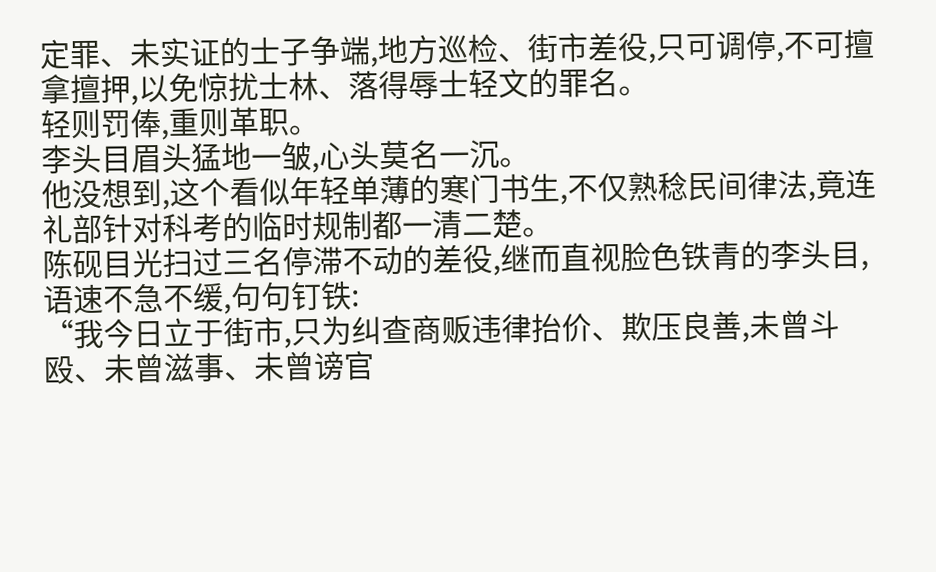定罪、未实证的士子争端,地方巡检、街市差役,只可调停,不可擅拿擅押,以免惊扰士林、落得辱士轻文的罪名。
轻则罚俸,重则革职。
李头目眉头猛地一皱,心头莫名一沉。
他没想到,这个看似年轻单薄的寒门书生,不仅熟稔民间律法,竟连礼部针对科考的临时规制都一清二楚。
陈砚目光扫过三名停滞不动的差役,继而直视脸色铁青的李头目,语速不急不缓,句句钉铁:
“我今日立于街市,只为纠查商贩违律抬价、欺压良善,未曾斗殴、未曾滋事、未曾谤官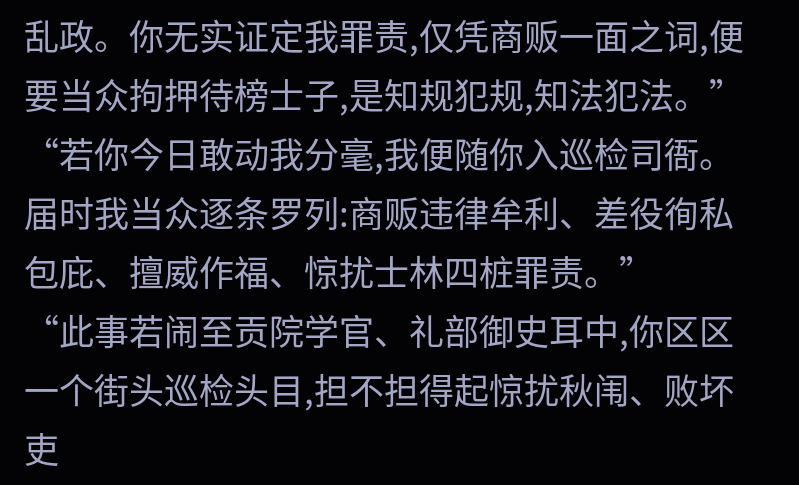乱政。你无实证定我罪责,仅凭商贩一面之词,便要当众拘押待榜士子,是知规犯规,知法犯法。”
“若你今日敢动我分毫,我便随你入巡检司衙。届时我当众逐条罗列:商贩违律牟利、差役徇私包庇、擅威作福、惊扰士林四桩罪责。”
“此事若闹至贡院学官、礼部御史耳中,你区区一个街头巡检头目,担不担得起惊扰秋闱、败坏吏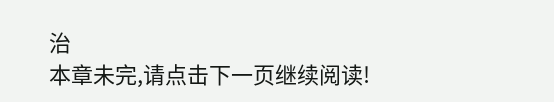治
本章未完,请点击下一页继续阅读!